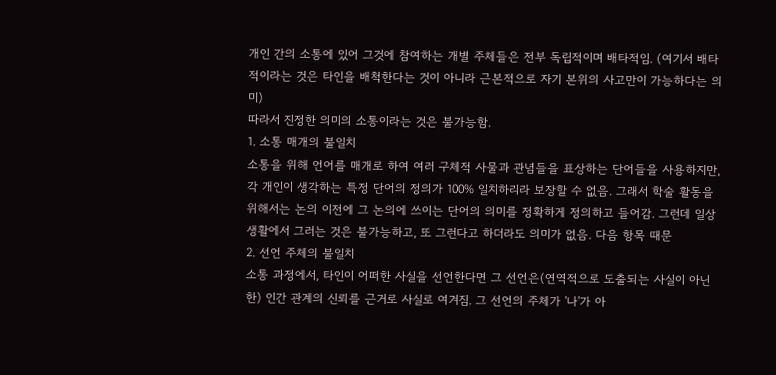개인 간의 소통에 있어 그것에 참여하는 개별 주체들은 전부 독립적이며 배타적임. (여기서 배타적이라는 것은 타인을 배척한다는 것이 아니라 근본적으로 자기 본위의 사고만이 가능하다는 의미)
따라서 진정한 의미의 소통이라는 것은 불가능함.
1. 소통 매개의 불일치
소통을 위해 언어를 매개로 하여 여러 구체적 사물과 관념들을 표상하는 단어들을 사용하지만, 각 개인이 생각하는 특정 단어의 정의가 100% 일치하리라 보장할 수 없음. 그래서 학술 활동을 위해서는 논의 이전에 그 논의에 쓰이는 단어의 의미를 정확하게 정의하고 들어감. 그런데 일상 생활에서 그러는 것은 불가능하고, 또 그런다고 하더라도 의미가 없음. 다음 항목 때문
2. 선언 주체의 불일치
소통 과정에서, 타인이 어떠한 사실을 선언한다면 그 선언은(연역적으로 도출되는 사실이 아닌 한) 인간 관계의 신뢰를 근거로 사실로 여겨짐. 그 선언의 주체가 '나'가 아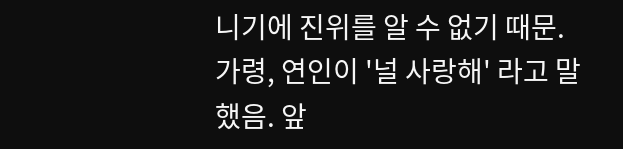니기에 진위를 알 수 없기 때문.
가령, 연인이 '널 사랑해' 라고 말했음. 앞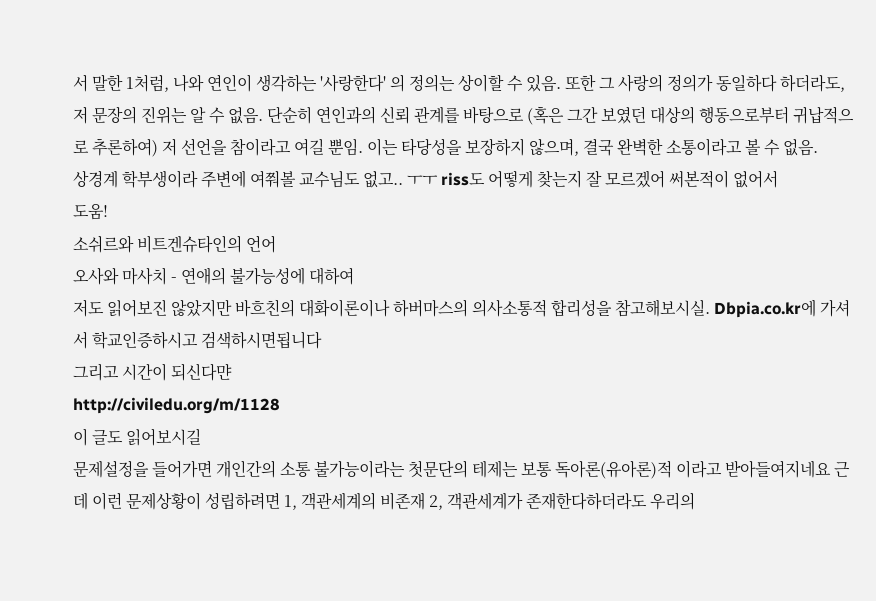서 말한 1처럼, 나와 연인이 생각하는 '사랑한다' 의 정의는 상이할 수 있음. 또한 그 사랑의 정의가 동일하다 하더라도, 저 문장의 진위는 알 수 없음. 단순히 연인과의 신뢰 관계를 바탕으로 (혹은 그간 보였던 대상의 행동으로부터 귀납적으로 추론하여) 저 선언을 참이라고 여길 뿐임. 이는 타당성을 보장하지 않으며, 결국 완벽한 소통이라고 볼 수 없음.
상경계 학부생이라 주변에 여쭤볼 교수님도 없고.. ㅜㅜ riss도 어떻게 찾는지 잘 모르겠어 써본적이 없어서
도움!
소쉬르와 비트겐슈타인의 언어
오사와 마사치 - 연애의 불가능성에 대하여
저도 읽어보진 않았지만 바흐친의 대화이론이나 하버마스의 의사소통적 합리성을 참고해보시실. Dbpia.co.kr에 가셔서 학교인증하시고 검색하시면됩니다
그리고 시간이 되신다먄
http://civiledu.org/m/1128
이 글도 읽어보시길
문제설정을 들어가면 개인간의 소통 불가능이라는 첫문단의 테제는 보통 독아론(유아론)적 이라고 받아들여지네요 근데 이런 문제상황이 성립하려면 1, 객관세계의 비존재 2, 객관세계가 존재한다하더라도 우리의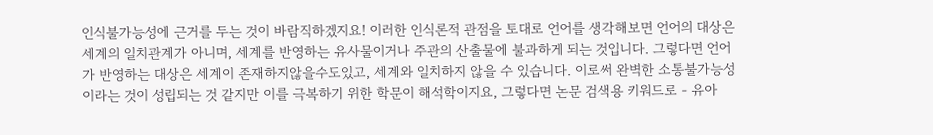인식불가능성에 근거를 두는 것이 바람직하겠지요! 이러한 인식론적 관점을 토대로 언어를 생각해보면 언어의 대상은 세계의 일치관계가 아니며, 세계를 반영하는 유사물이거나 주관의 산출물에 불과하게 되는 것입니다. 그렇다면 언어가 반영하는 대상은 세계이 존재하지않을수도있고, 세계와 일치하지 않을 수 있습니다. 이로써 완벽한 소통불가능성이라는 것이 성립되는 것 같지만 이를 극복하기 위한 학문이 해석학이지요, 그렇다면 논문 검색용 키워드로 - 유아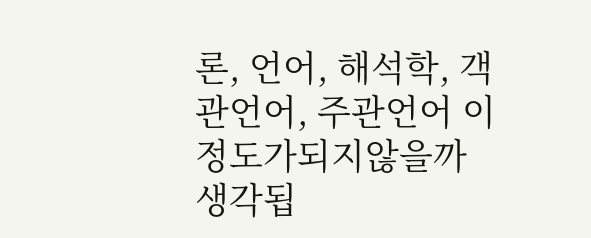론, 언어, 해석학, 객관언어, 주관언어 이정도가되지않을까 생각됩